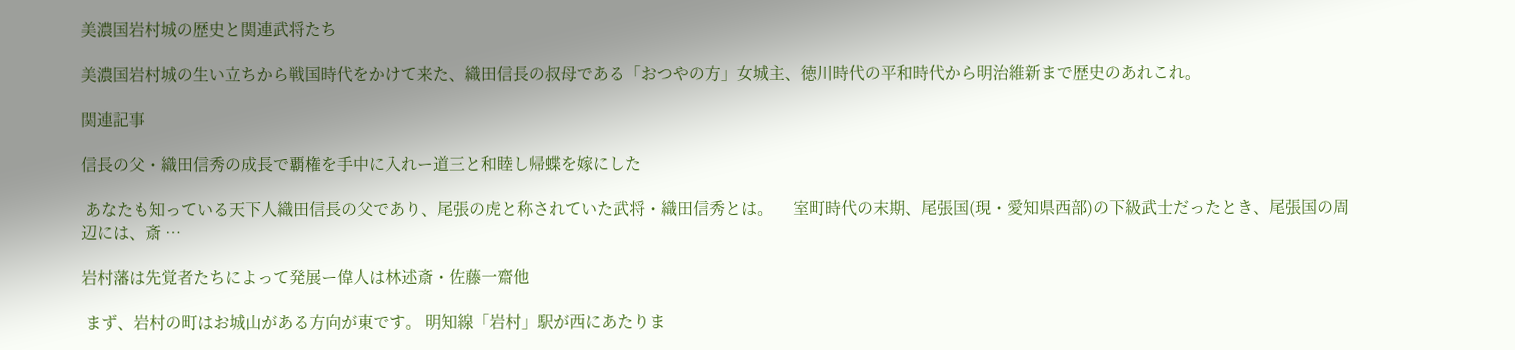美濃国岩村城の歴史と関連武将たち

美濃国岩村城の生い立ちから戦国時代をかけて来た、織田信長の叔母である「おつやの方」女城主、徳川時代の平和時代から明治維新まで歴史のあれこれ。

関連記事

信長の父・織田信秀の成長で覇権を手中に入れー道三と和睦し帰蝶を嫁にした

 あなたも知っている天下人織田信長の父であり、尾張の虎と称されていた武将・織田信秀とは。     室町時代の末期、尾張国(現・愛知県西部)の下級武士だったとき、尾張国の周辺には、斎 …

岩村藩は先覚者たちによって発展ー偉人は林述斎・佐藤一齋他

 まず、岩村の町はお城山がある方向が東です。 明知線「岩村」駅が西にあたりま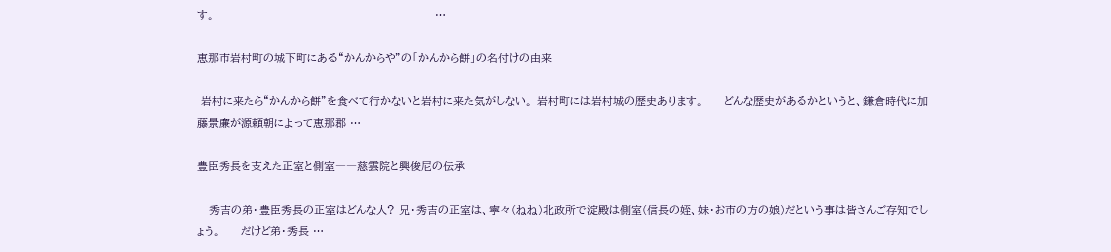す。                                                       …

恵那市岩村町の城下町にある“かんからや”の「かんから餅」の名付けの由来

 岩村に来たら“かんから餅”を食べて行かないと岩村に来た気がしない。 岩村町には岩村城の歴史あります。     どんな歴史があるかというと、鎌倉時代に加藤景廉が源頼朝によって恵那郡 …

豊臣秀長を支えた正室と側室――慈雲院と興俊尼の伝承

   秀吉の弟・豊臣秀長の正室はどんな人? 兄・秀吉の正室は、寧々(ねね)北政所で淀殿は側室(信長の姪、妹・お市の方の娘)だという事は皆さんご存知でしょう。     だけど弟・秀長 …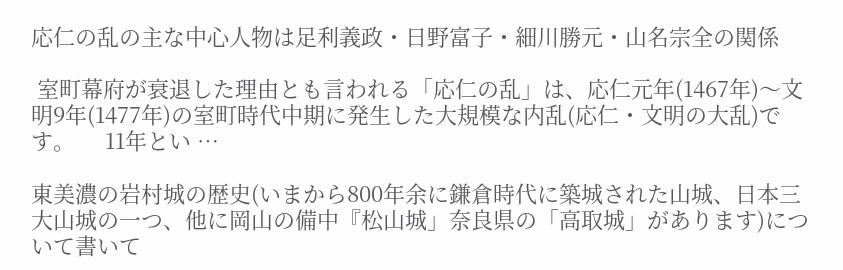応仁の乱の主な中心人物は足利義政・日野富子・細川勝元・山名宗全の関係

 室町幕府が衰退した理由とも言われる「応仁の乱」は、応仁元年(1467年)〜文明9年(1477年)の室町時代中期に発生した大規模な内乱(応仁・文明の大乱)です。     11年とい …

東美濃の岩村城の歴史(いまから800年余に鎌倉時代に築城された山城、日本三大山城の一つ、他に岡山の備中『松山城」奈良県の「高取城」があります)について書いて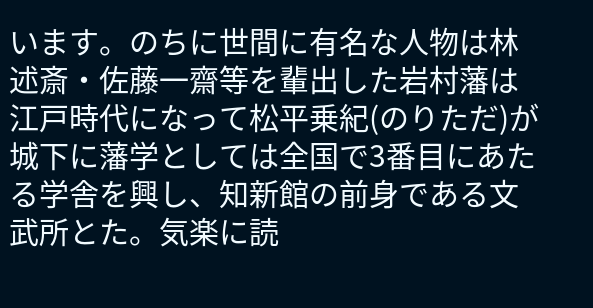います。のちに世間に有名な人物は林述斎・佐藤一齋等を輩出した岩村藩は江戸時代になって松平乗紀(のりただ)が城下に藩学としては全国で3番目にあたる学舎を興し、知新館の前身である文武所とた。気楽に読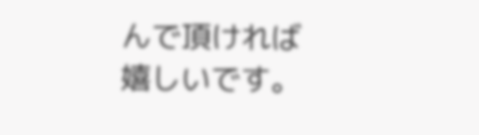んで頂ければ嬉しいです。